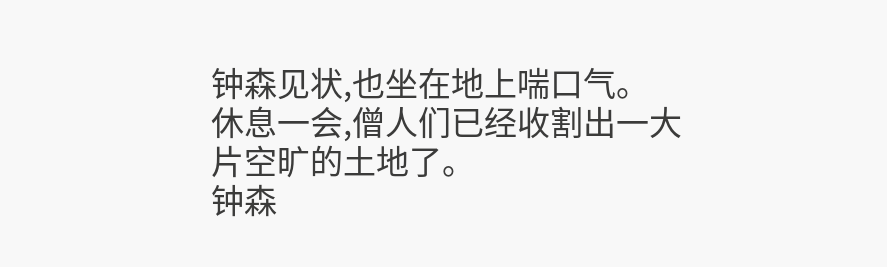钟森见状,也坐在地上喘口气。
休息一会,僧人们已经收割出一大片空旷的土地了。
钟森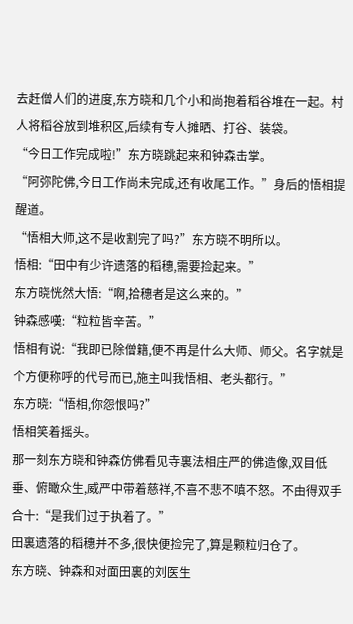去赶僧人们的进度,东方晓和几个小和尚抱着稻谷堆在一起。村人将稻谷放到堆积区,后续有专人摊晒、打谷、装袋。
“今日工作完成啦!”东方晓跳起来和钟森击掌。
“阿弥陀佛,今日工作尚未完成,还有收尾工作。”身后的悟相提醒道。
“悟相大师,这不是收割完了吗?”东方晓不明所以。
悟相:“田中有少许遗落的稻穗,需要捡起来。”
东方晓恍然大悟:“啊,拾穗者是这么来的。”
钟森感嘆:“粒粒皆辛苦。”
悟相有说:“我即已除僧籍,便不再是什么大师、师父。名字就是个方便称呼的代号而已,施主叫我悟相、老头都行。”
东方晓:“悟相,你怨恨吗?”
悟相笑着摇头。
那一刻东方晓和钟森仿佛看见寺裏法相庄严的佛造像,双目低垂、俯瞰众生,威严中带着慈祥,不喜不悲不嗔不怒。不由得双手合十:“是我们过于执着了。”
田裏遗落的稻穗并不多,很快便捡完了,算是颗粒归仓了。
东方晓、钟森和对面田裏的刘医生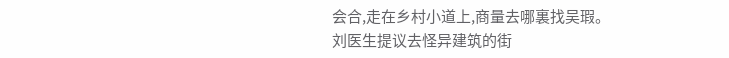会合,走在乡村小道上,商量去哪裏找吴瑕。
刘医生提议去怪异建筑的街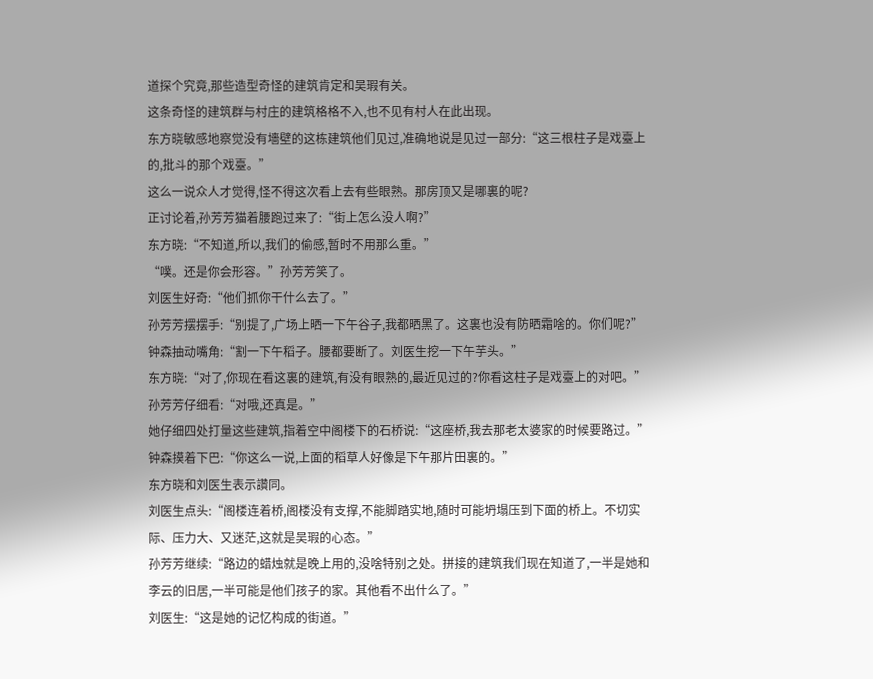道探个究竟,那些造型奇怪的建筑肯定和吴瑕有关。
这条奇怪的建筑群与村庄的建筑格格不入,也不见有村人在此出现。
东方晓敏感地察觉没有墻壁的这栋建筑他们见过,准确地说是见过一部分:“这三根柱子是戏臺上的,批斗的那个戏臺。”
这么一说众人才觉得,怪不得这次看上去有些眼熟。那房顶又是哪裏的呢?
正讨论着,孙芳芳猫着腰跑过来了:“街上怎么没人啊?”
东方晓:“不知道,所以,我们的偷感,暂时不用那么重。”
“噗。还是你会形容。”孙芳芳笑了。
刘医生好奇:“他们抓你干什么去了。”
孙芳芳摆摆手:“别提了,广场上晒一下午谷子,我都晒黑了。这裏也没有防晒霜啥的。你们呢?”
钟森抽动嘴角:“割一下午稻子。腰都要断了。刘医生挖一下午芋头。”
东方晓:“对了,你现在看这裏的建筑,有没有眼熟的,最近见过的?你看这柱子是戏臺上的对吧。”
孙芳芳仔细看:“对哦,还真是。”
她仔细四处打量这些建筑,指着空中阁楼下的石桥说:“这座桥,我去那老太婆家的时候要路过。”
钟森摸着下巴:“你这么一说,上面的稻草人好像是下午那片田裏的。”
东方晓和刘医生表示讚同。
刘医生点头:“阁楼连着桥,阁楼没有支撑,不能脚踏实地,随时可能坍塌压到下面的桥上。不切实际、压力大、又迷茫,这就是吴瑕的心态。”
孙芳芳继续:“路边的蜡烛就是晚上用的,没啥特别之处。拼接的建筑我们现在知道了,一半是她和李云的旧居,一半可能是他们孩子的家。其他看不出什么了。”
刘医生:“这是她的记忆构成的街道。”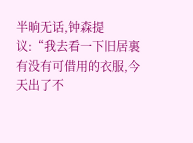半晌无话,钟森提议:“我去看一下旧居裏有没有可借用的衣服,今天出了不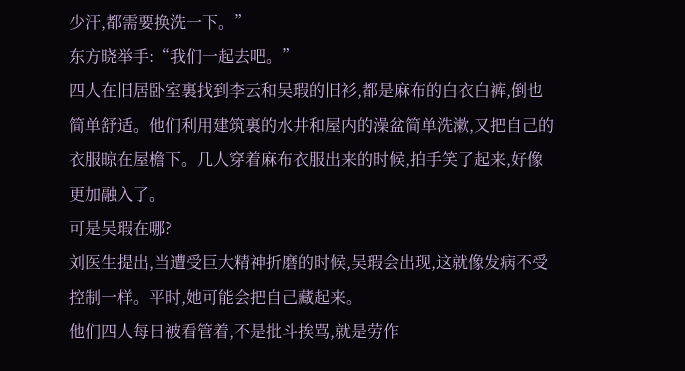少汗,都需要换洗一下。”
东方晓举手:“我们一起去吧。”
四人在旧居卧室裏找到李云和吴瑕的旧衫,都是麻布的白衣白裤,倒也简单舒适。他们利用建筑裏的水井和屋内的澡盆简单洗漱,又把自己的衣服晾在屋檐下。几人穿着麻布衣服出来的时候,拍手笑了起来,好像更加融入了。
可是吴瑕在哪?
刘医生提出,当遭受巨大精神折磨的时候,吴瑕会出现,这就像发病不受控制一样。平时,她可能会把自己藏起来。
他们四人每日被看管着,不是批斗挨骂,就是劳作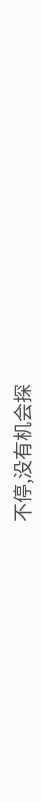不停,没有机会探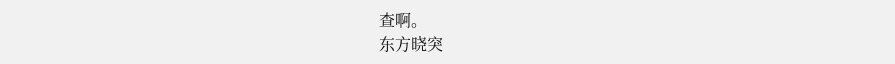查啊。
东方晓突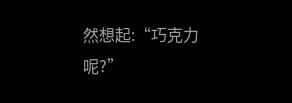然想起:“巧克力呢?”